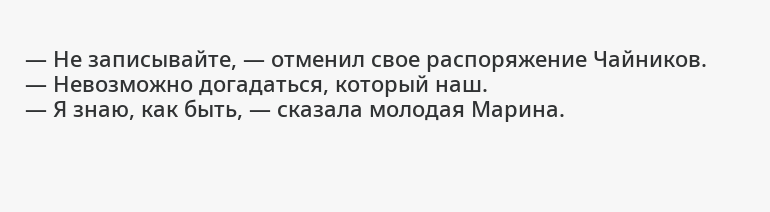— Не записывайте, — отменил свое распоряжение Чайников. — Невозможно догадаться, который наш.
— Я знаю, как быть, — сказала молодая Марина.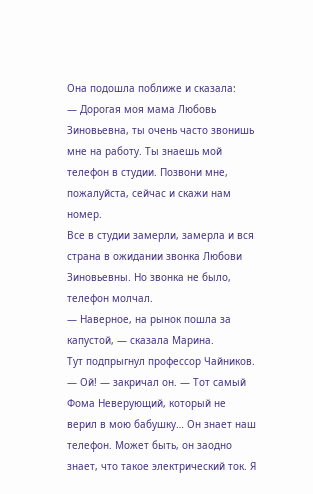Она подошла поближе и сказала:
— Дорогая моя мама Любовь Зиновьевна, ты очень часто звонишь мне на работу. Ты знаешь мой телефон в студии. Позвони мне, пожалуйста, сейчас и скажи нам номер.
Все в студии замерли, замерла и вся страна в ожидании звонка Любови Зиновьевны. Но звонка не было, телефон молчал.
— Наверное, на рынок пошла за капустой, — сказала Марина.
Тут подпрыгнул профессор Чайников.
— Ой! — закричал он. — Тот самый Фома Неверующий, который не верил в мою бабушку… Он знает наш телефон. Может быть, он заодно знает, что такое электрический ток. Я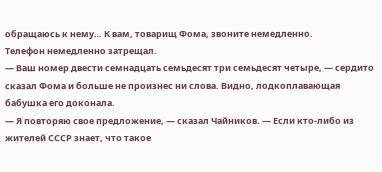обращаюсь к нему… К вам, товарищ Фома, звоните немедленно.
Телефон немедленно затрещал.
— Ваш номер двести семнадцать семьдесят три семьдесят четыре, — сердито сказал Фома и больше не произнес ни слова. Видно, лодкоплавающая бабушка его доконала.
— Я повторяю свое предложение, — сказал Чайников. — Если кто-либо из жителей СССР знает, что такое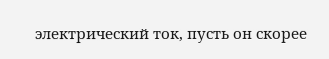электрический ток, пусть он скорее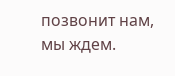позвонит нам, мы ждем.